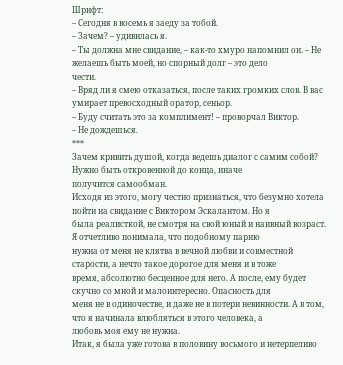Шрифт:
– Сегодня в восемь я заеду за тобой.
– Зачем? – удивилась я.
– Ты должна мне свидание, – как-то хмуро напомнил он. – Не желаешь быть моей, но спорный долг – это дело
чести.
– Вряд ли я смею отказаться, после таких громких слов. В вас умирает превосходный оратор, сеньор.
– Буду считать это за комплимент! – проворчал Виктор.
– Не дождешься.
***
Зачем кривить душой, когда ведешь диалог с самим собой? Нужно быть откровенной до конца, иначе
получится самообман.
Исходя из этого, могу честно признаться, что безумно хотела пойти на свидание с Виктором Эскалантом. Но я
была реалисткой, не смотря на свой юный и наивный возраст. Я отчетливо понимала, что подобному парню
нужна от меня не клятва в вечной любви и совместной старости, а нечто такое дорогое для меня и в тоже
время, абсолютно бесценное для него. А после, ему будет скучно со мной и малоинтересно. Опасность для
меня не в одиночестве, и даже не в потери невинности. А в том, что я начинала влюбляться в этого человека, а
любовь моя ему не нужна.
Итак, я была уже готова в половину восьмого и нетерпеливо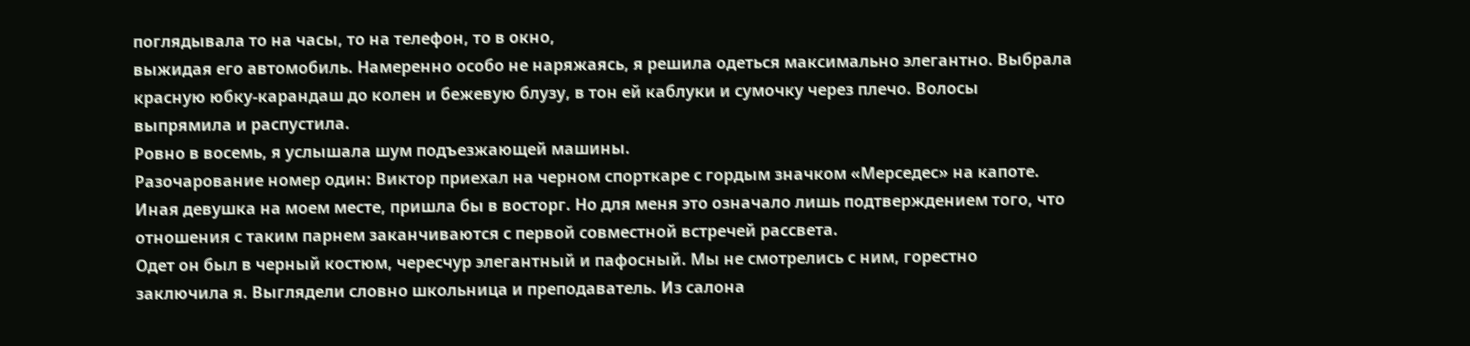поглядывала то на часы, то на телефон, то в окно,
выжидая его автомобиль. Намеренно особо не наряжаясь, я решила одеться максимально элегантно. Выбрала
красную юбку-карандаш до колен и бежевую блузу, в тон ей каблуки и сумочку через плечо. Волосы
выпрямила и распустила.
Ровно в восемь, я услышала шум подъезжающей машины.
Разочарование номер один: Виктор приехал на черном спорткаре с гордым значком «Мерседес» на капоте.
Иная девушка на моем месте, пришла бы в восторг. Но для меня это означало лишь подтверждением того, что
отношения с таким парнем заканчиваются с первой совместной встречей рассвета.
Одет он был в черный костюм, чересчур элегантный и пафосный. Мы не смотрелись с ним, горестно
заключила я. Выглядели словно школьница и преподаватель. Из салона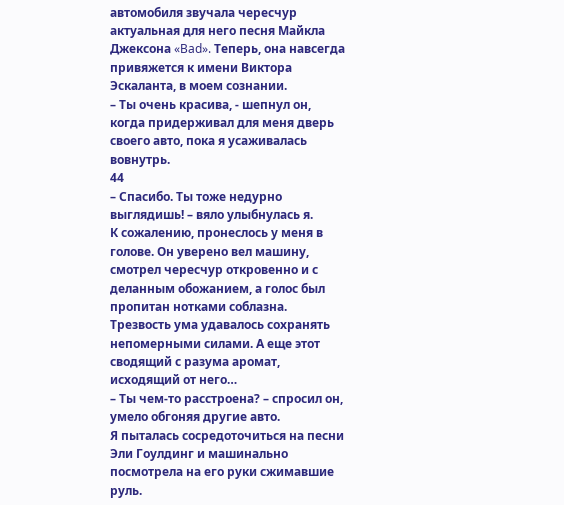автомобиля звучала чересчур
актуальная для него песня Майкла Джексона «Bad». Теперь, она навсегда привяжется к имени Виктора
Эскаланта, в моем сознании.
– Ты очень красива, - шепнул он, когда придерживал для меня дверь своего авто, пока я усаживалась вовнутрь.
44
– Спасибо. Ты тоже недурно выглядишь! – вяло улыбнулась я.
К сожалению, пронеслось у меня в голове. Он уверено вел машину, смотрел чересчур откровенно и с
деланным обожанием, а голос был пропитан нотками соблазна. Трезвость ума удавалось сохранять
непомерными силами. А еще этот сводящий с разума аромат, исходящий от него…
– Ты чем-то расстроена? – спросил он, умело обгоняя другие авто.
Я пыталась сосредоточиться на песни Эли Гоулдинг и машинально посмотрела на его руки сжимавшие руль.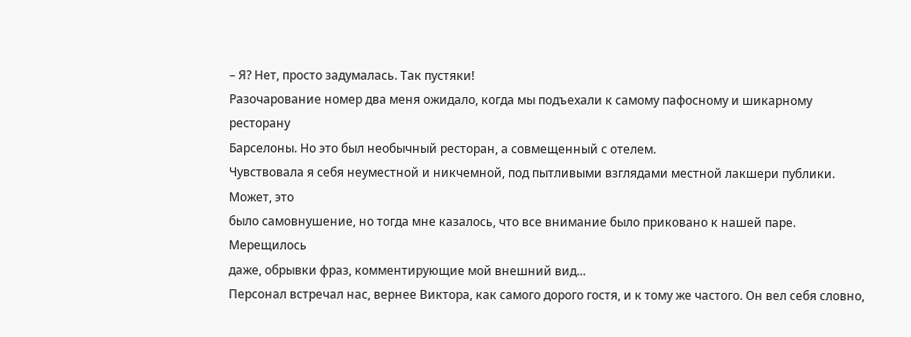– Я? Нет, просто задумалась. Так пустяки!
Разочарование номер два меня ожидало, когда мы подъехали к самому пафосному и шикарному ресторану
Барселоны. Но это был необычный ресторан, а совмещенный с отелем.
Чувствовала я себя неуместной и никчемной, под пытливыми взглядами местной лакшери публики. Может, это
было самовнушение, но тогда мне казалось, что все внимание было приковано к нашей паре. Мерещилось
даже, обрывки фраз, комментирующие мой внешний вид...
Персонал встречал нас, вернее Виктора, как самого дорого гостя, и к тому же частого. Он вел себя словно,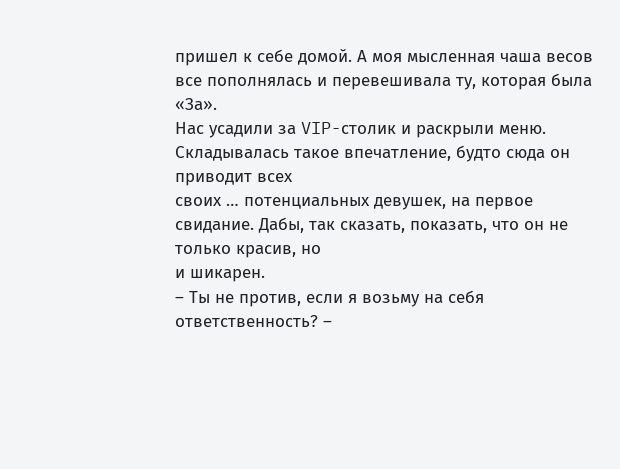пришел к себе домой. А моя мысленная чаша весов все пополнялась и перевешивала ту, которая была «За».
Нас усадили за VIP-столик и раскрыли меню. Складывалась такое впечатление, будто сюда он приводит всех
своих … потенциальных девушек, на первое свидание. Дабы, так сказать, показать, что он не только красив, но
и шикарен.
– Ты не против, если я возьму на себя ответственность? –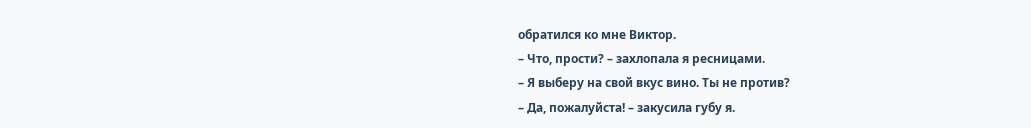обратился ко мне Виктор.
– Что, прости? – захлопала я ресницами.
– Я выберу на свой вкус вино. Ты не против?
– Да, пожалуйста! – закусила губу я.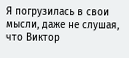Я погрузилась в свои мысли, даже не слушая, что Виктор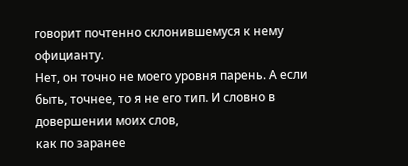говорит почтенно склонившемуся к нему официанту.
Нет, он точно не моего уровня парень. А если быть, точнее, то я не его тип. И словно в довершении моих слов,
как по заранее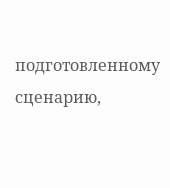подготовленному сценарию,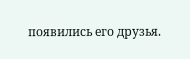появились его друзья.